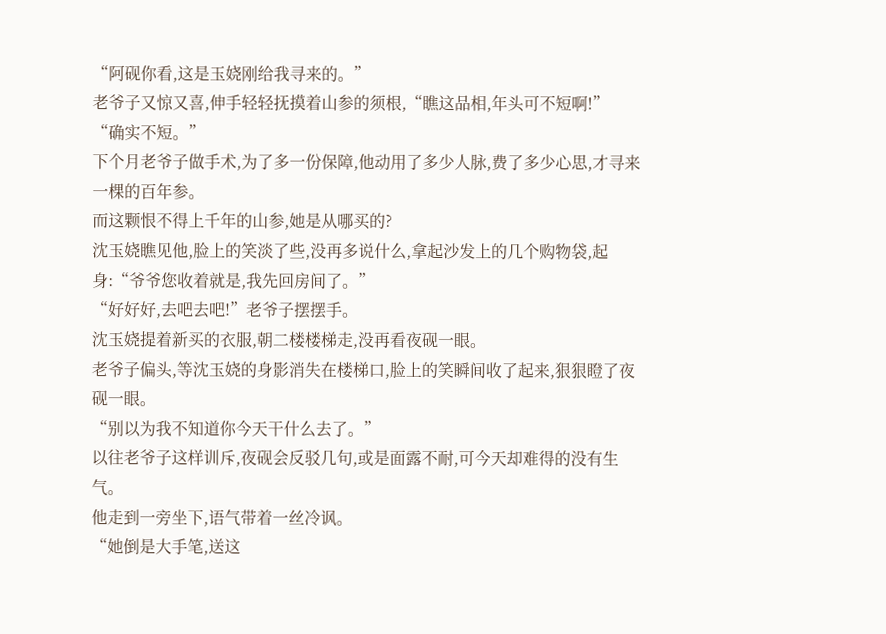“阿砚你看,这是玉娆刚给我寻来的。”
老爷子又惊又喜,伸手轻轻抚摸着山参的须根,“瞧这品相,年头可不短啊!”
“确实不短。”
下个月老爷子做手术,为了多一份保障,他动用了多少人脉,费了多少心思,才寻来一棵的百年参。
而这颗恨不得上千年的山参,她是从哪买的?
沈玉娆瞧见他,脸上的笑淡了些,没再多说什么,拿起沙发上的几个购物袋,起身:“爷爷您收着就是,我先回房间了。”
“好好好,去吧去吧!”老爷子摆摆手。
沈玉娆提着新买的衣服,朝二楼楼梯走,没再看夜砚一眼。
老爷子偏头,等沈玉娆的身影消失在楼梯口,脸上的笑瞬间收了起来,狠狠瞪了夜砚一眼。
“别以为我不知道你今天干什么去了。”
以往老爷子这样训斥,夜砚会反驳几句,或是面露不耐,可今天却难得的没有生气。
他走到一旁坐下,语气带着一丝冷讽。
“她倒是大手笔,送这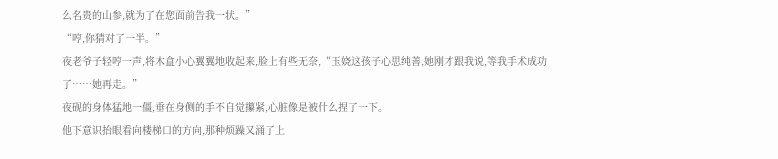么名贵的山参,就为了在您面前告我一状。”
“哼,你猜对了一半。”
夜老爷子轻哼一声,将木盒小心翼翼地收起来,脸上有些无奈,“玉娆这孩子心思纯善,她刚才跟我说,等我手术成功了……她再走。”
夜砚的身体猛地一僵,垂在身侧的手不自觉攥紧,心脏像是被什么捏了一下。
他下意识抬眼看向楼梯口的方向,那种烦躁又涌了上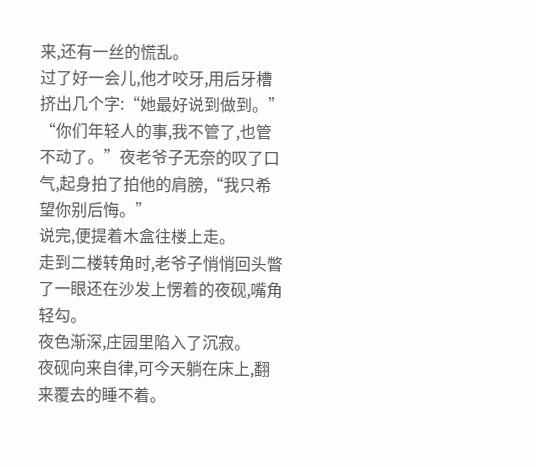来,还有一丝的慌乱。
过了好一会儿,他才咬牙,用后牙槽挤出几个字:“她最好说到做到。”
“你们年轻人的事,我不管了,也管不动了。”夜老爷子无奈的叹了口气,起身拍了拍他的肩膀,“我只希望你别后悔。”
说完,便提着木盒往楼上走。
走到二楼转角时,老爷子悄悄回头瞥了一眼还在沙发上愣着的夜砚,嘴角轻勾。
夜色渐深,庄园里陷入了沉寂。
夜砚向来自律,可今天躺在床上,翻来覆去的睡不着。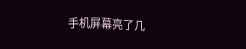手机屏幕亮了几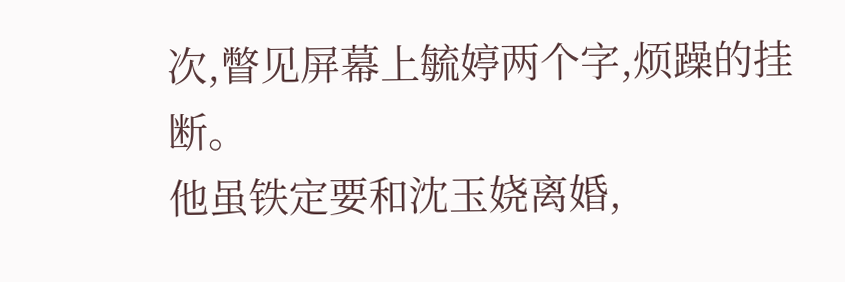次,瞥见屏幕上毓婷两个字,烦躁的挂断。
他虽铁定要和沈玉娆离婚,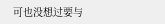可也没想过要与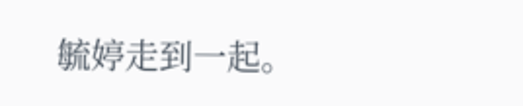毓婷走到一起。